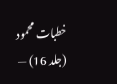خطبات محمود (جلد 16) —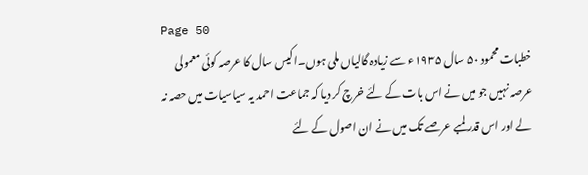Page 50
خطبات محمود ۵۰ سال ۱۹۳۵ء سے زیادہ گالیاں ملی ہوں۔اکیس سال کا عرصہ کوئی معمولی عرصہ نہیں جو میں نے اس بات کے لئے خرچ کر دیا کہ جماعت احمد یہ سیاسیات میں حصہ نہ لے اور اس قدر لمبے عرصے تک میں نے ان اصول کے لئے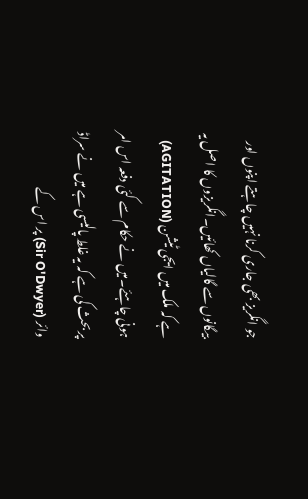جو انگریز بھی جاری کرنا نہیں چاہتے اپنوں اور بیگانوں سے گالیاں کھائیں۔انگریزوں کا اصل یہ ہے کہ ملک میں ایجی ٹیشن (AGITATION) ہونی چاہئے۔میں نے حکام سے کئی دفعہ اس امر پر بحث کی ہے کہ یہ غلط پالیسی ہے میں نے سراڈ وائر (Sir O'Dwyer) پر اس کے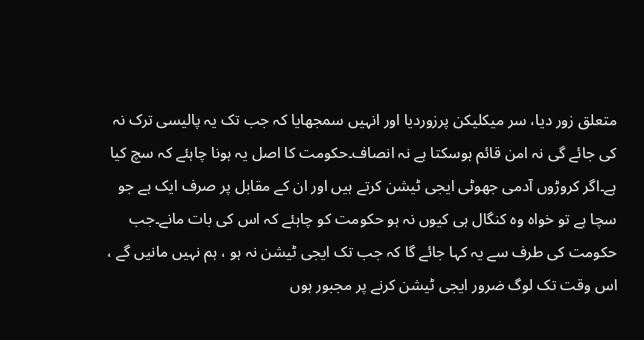متعلق زور دیا، سر میکلیکن پرزوردیا اور انہیں سمجھایا کہ جب تک یہ پالیسی ترک نہ کی جائے گی نہ امن قائم ہوسکتا ہے نہ انصاف۔حکومت کا اصل یہ ہونا چاہئے کہ سچ کیا ہے۔اگر کروڑوں آدمی جھوٹی ایجی ٹیشن کرتے ہیں اور ان کے مقابل پر صرف ایک ہے جو سچا ہے تو خواہ وہ کنگال ہی کیوں نہ ہو حکومت کو چاہئے کہ اس کی بات مانے۔جب حکومت کی طرف سے یہ کہا جائے گا کہ جب تک ایجی ٹیشن نہ ہو ، ہم نہیں مانیں گے ، اس وقت تک لوگ ضرور ایجی ٹیشن کرنے پر مجبور ہوں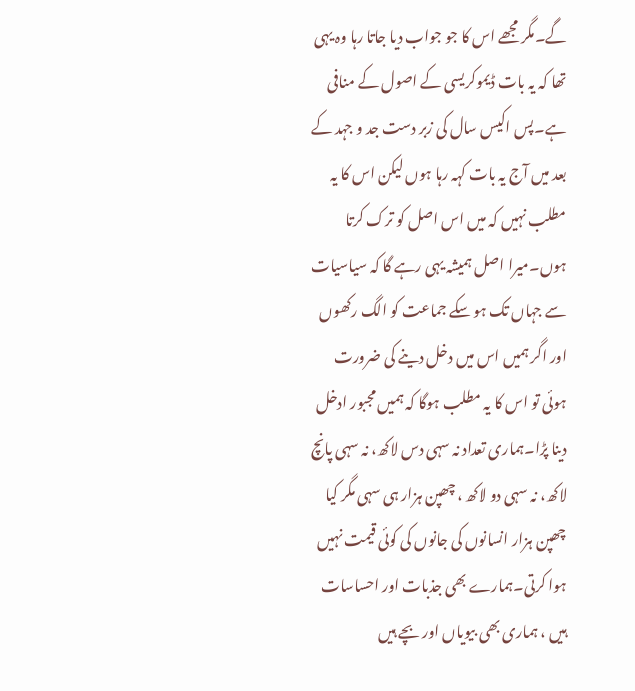گے۔مگر مجھے اس کا جو جواب دیا جاتا رہا وہ یہی تھا کہ یہ بات ڈیموکریسی کے اصول کے منافی ہے۔پس اکیس سال کی زبر دست جد و جہد کے بعد میں آج یہ بات کہہ رہا ہوں لیکن اس کا یہ مطلب نہیں کہ میں اس اصل کو ترک کرتا ہوں۔میرا اصل ہمیشہ یہی رہے گا کہ سیاسیات سے جہاں تک ہو سکے جماعت کو الگ رکھوں اور اگر ہمیں اس میں دخل دینے کی ضرورت ہوئی تو اس کا یہ مطلب ہوگا کہ ہمیں مجبور ادخل دینا پڑا۔ہماری تعداد نہ سہی دس لاکھ، نہ سہی پانچ لاکھ، نہ سہی دو لاکھ ، چھپن ہزار ہی سہی مگر کیا چھپن ہزار انسانوں کی جانوں کی کوئی قیمت نہیں ہوا کرتی۔ہمارے بھی جذبات اور احساسات ہیں ، ہماری بھی بیویاں اور بچے ہیں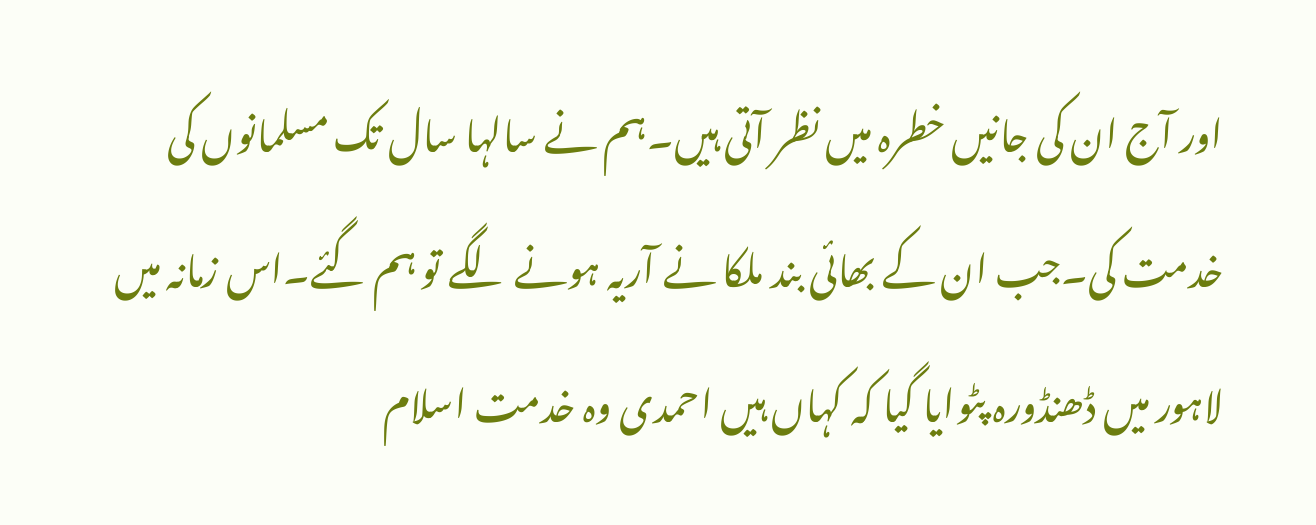اور آج ان کی جانیں خطرہ میں نظر آتی ہیں۔ہم نے سالہا سال تک مسلمانوں کی خدمت کی۔جب ان کے بھائی بند ملکا نے آریہ ہونے لگے تو ہم گئے۔اس زمانہ میں لاہور میں ڈھنڈورہ پٹوایا گیا کہ کہاں ہیں احمدی وہ خدمت اسلام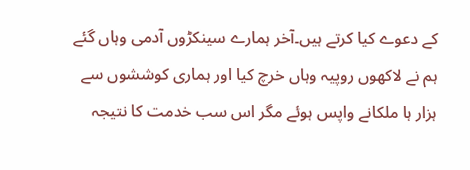کے دعوے کیا کرتے ہیں۔آخر ہمارے سینکڑوں آدمی وہاں گئے ہم نے لاکھوں روپیہ وہاں خرچ کیا اور ہماری کوششوں سے ہزار ہا ملکانے واپس ہوئے مگر اس سب خدمت کا نتیجہ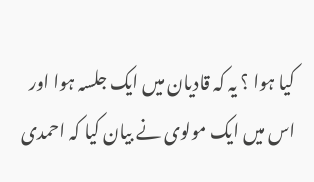کیا ہوا ؟ یہ کہ قادیان میں ایک جلسہ ہوا اور اس میں ایک مولوی نے بیان کیا کہ احمدی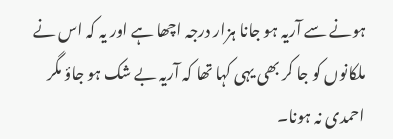ہونے سے آریہ ہو جانا ہزار درجہ اچھا ہے اور یہ کہ اس نے ملکانوں کو جا کر بھی یہی کہا تھا کہ آریہ بے شک ہو جاؤ مگر احمدی نہ ہونا۔